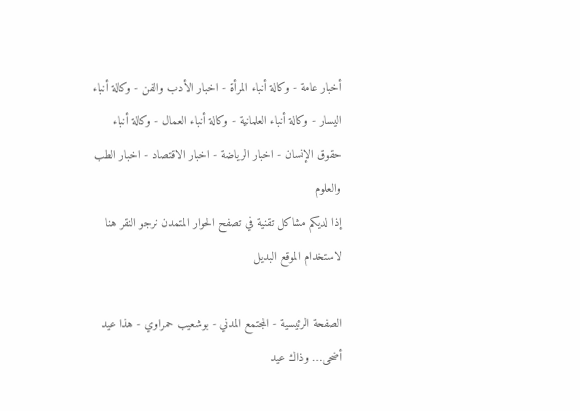أخبار عامة - وكالة أنباء المرأة - اخبار الأدب والفن - وكالة أنباء اليسار - وكالة أنباء العلمانية - وكالة أنباء العمال - وكالة أنباء حقوق الإنسان - اخبار الرياضة - اخبار الاقتصاد - اخبار الطب والعلوم
إذا لديكم مشاكل تقنية في تصفح الحوار المتمدن نرجو النقر هنا لاستخدام الموقع البديل

الصفحة الرئيسية - المجتمع المدني - بوشعيب حمراوي - هذا عيد أضحى… وذاك عيد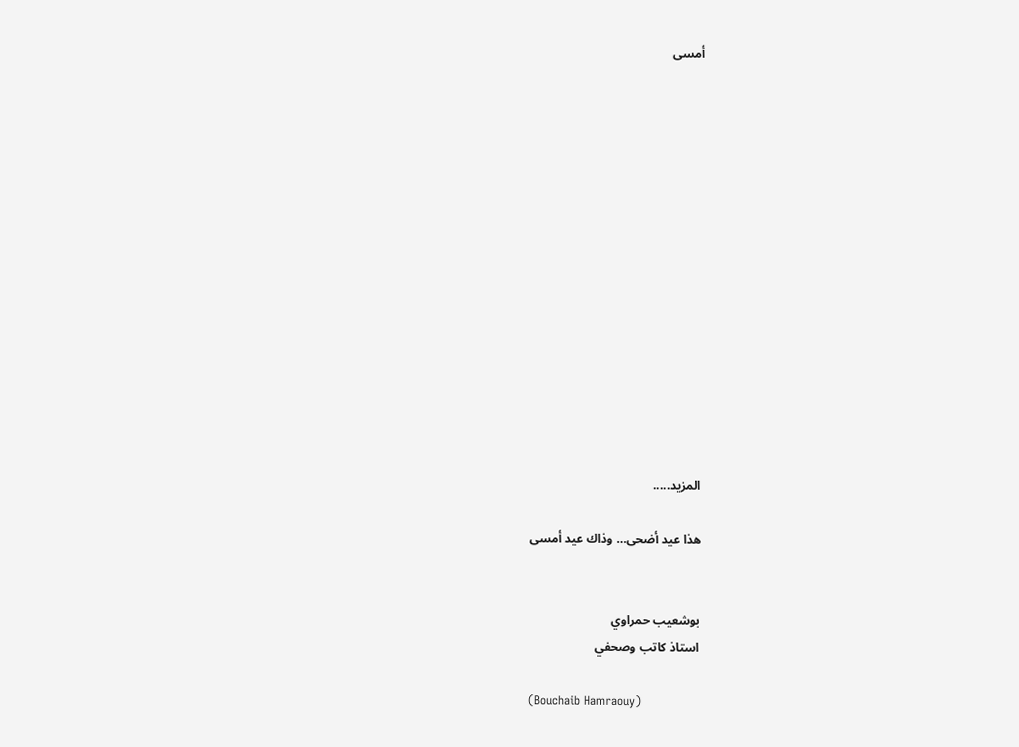أمسى















المزيد.....

هذا عيد أضحى… وذاك عيد أمسى


بوشعيب حمراوي
استاذ كاتب وصحفي

(Bouchaib Hamraouy)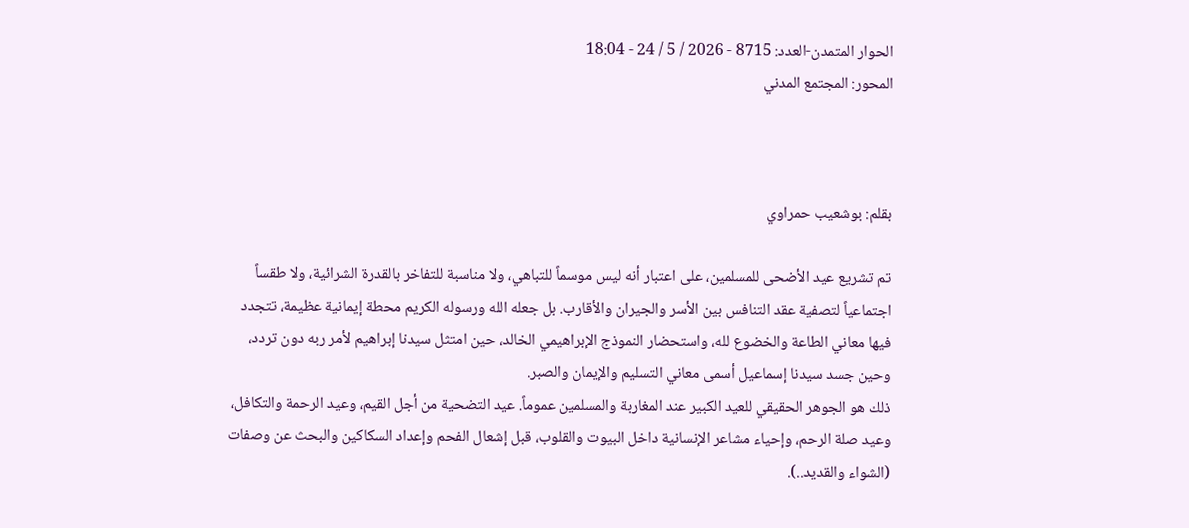الحوار المتمدن-العدد: 8715 - 2026 / 5 / 24 - 18:04
المحور: المجتمع المدني



بقلم: بوشعيب حمراوي

تم تشريع عيد الأضحى للمسلمين، على اعتبار أنه ليس موسماً للتباهي، ولا مناسبة للتفاخر بالقدرة الشرائية، ولا طقساً اجتماعياً لتصفية عقد التنافس بين الأسر والجيران والأقارب. بل جعله الله ورسوله الكريم محطة إيمانية عظيمة، تتجدد فيها معاني الطاعة والخضوع لله، واستحضار النموذج الإبراهيمي الخالد، حين امتثل سيدنا إبراهيم لأمر ربه دون تردد، وحين جسد سيدنا إسماعيل أسمى معاني التسليم والإيمان والصبر.
ذلك هو الجوهر الحقيقي للعيد الكبير عند المغاربة والمسلمين عموماً. عيد التضحية من أجل القيم، وعيد الرحمة والتكافل، وعيد صلة الرحم، وإحياء مشاعر الإنسانية داخل البيوت والقلوب، قبل إشعال الفحم وإعداد السكاكين والبحث عن وصفات (الشواء والقديد..).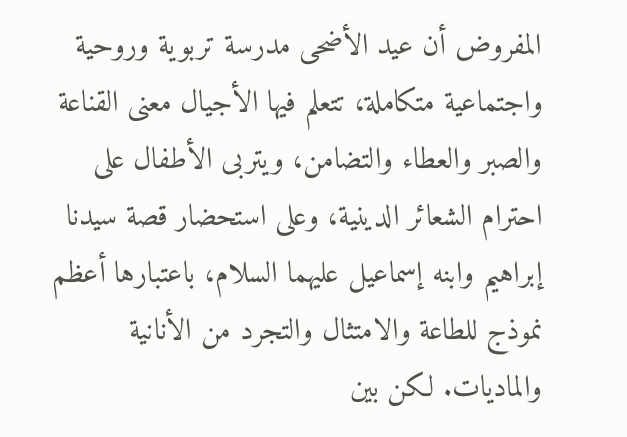المفروض أن عيد الأضحى مدرسة تربوية وروحية واجتماعية متكاملة، تتعلم فيها الأجيال معنى القناعة والصبر والعطاء والتضامن، ويتربى الأطفال على احترام الشعائر الدينية، وعلى استحضار قصة سيدنا إبراهيم وابنه إسماعيل عليهما السلام، باعتبارها أعظم نموذج للطاعة والامتثال والتجرد من الأنانية والماديات. لكن بين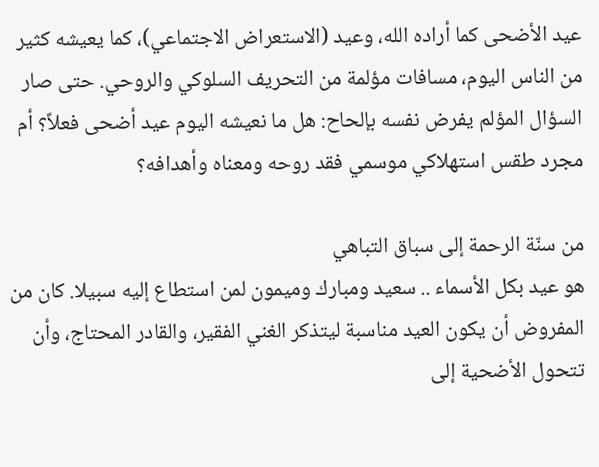عيد الأضحى كما أراده الله، وعيد (الاستعراض الاجتماعي)، كما يعيشه كثير من الناس اليوم، مسافات مؤلمة من التحريف السلوكي والروحي. حتى صار السؤال المؤلم يفرض نفسه بإلحاح: هل ما نعيشه اليوم عيد أضحى فعلاً؟ أم مجرد طقس استهلاكي موسمي فقد روحه ومعناه وأهدافه؟

من سنّة الرحمة إلى سباق التباهي
هو عيد بكل الأسماء .. سعيد ومبارك وميمون لمن استطاع إليه سبيلا. كان من المفروض أن يكون العيد مناسبة ليتذكر الغني الفقير، والقادر المحتاج، وأن تتحول الأضحية إلى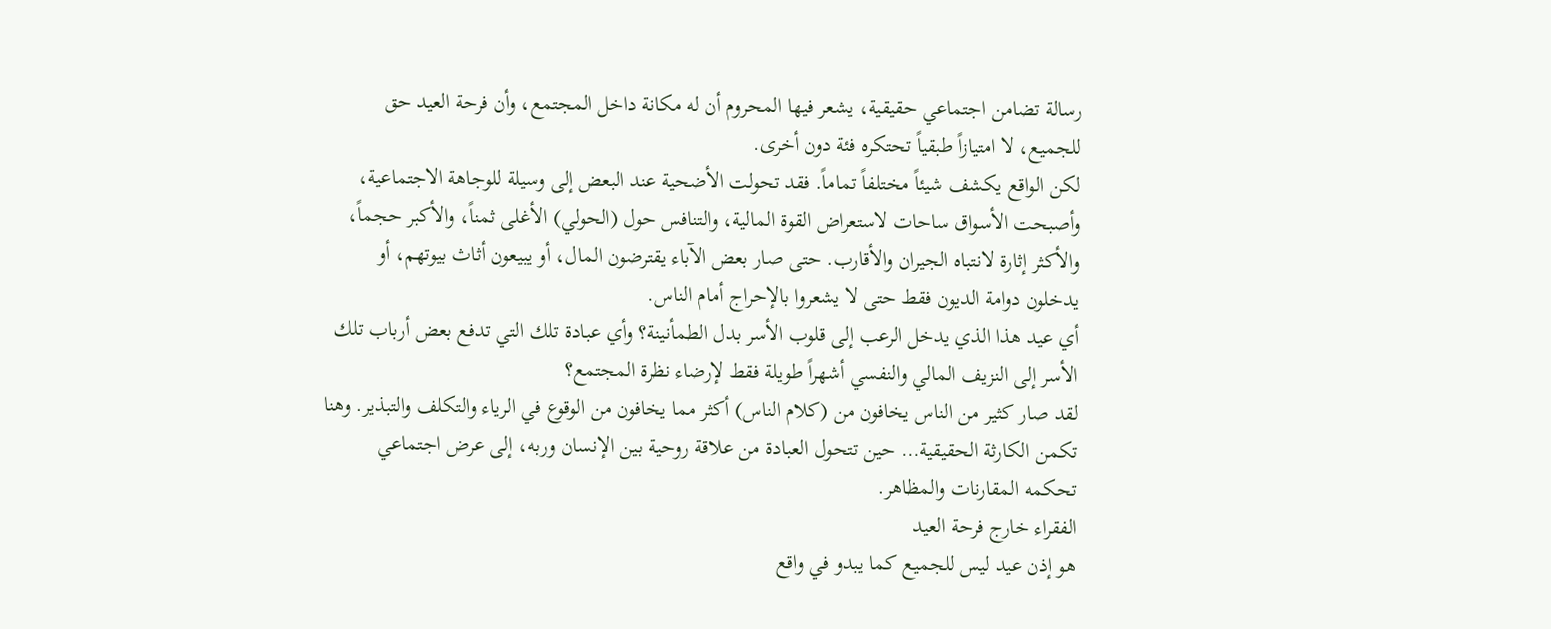رسالة تضامن اجتماعي حقيقية، يشعر فيها المحروم أن له مكانة داخل المجتمع، وأن فرحة العيد حق للجميع، لا امتيازاً طبقياً تحتكره فئة دون أخرى.
لكن الواقع يكشف شيئاً مختلفاً تماماً. فقد تحولت الأضحية عند البعض إلى وسيلة للوجاهة الاجتماعية، وأصبحت الأسواق ساحات لاستعراض القوة المالية، والتنافس حول (الحولي) الأغلى ثمناً، والأكبر حجماً، والأكثر إثارة لانتباه الجيران والأقارب. حتى صار بعض الآباء يقترضون المال، أو يبيعون أثاث بيوتهم، أو يدخلون دوامة الديون فقط حتى لا يشعروا بالإحراج أمام الناس.
أي عيد هذا الذي يدخل الرعب إلى قلوب الأسر بدل الطمأنينة؟ وأي عبادة تلك التي تدفع بعض أرباب تلك الأسر إلى النزيف المالي والنفسي أشهراً طويلة فقط لإرضاء نظرة المجتمع؟
لقد صار كثير من الناس يخافون من (كلام الناس) أكثر مما يخافون من الوقوع في الرياء والتكلف والتبذير. وهنا تكمن الكارثة الحقيقية… حين تتحول العبادة من علاقة روحية بين الإنسان وربه، إلى عرض اجتماعي تحكمه المقارنات والمظاهر.
الفقراء خارج فرحة العيد
هو إذن عيد ليس للجميع كما يبدو في واقع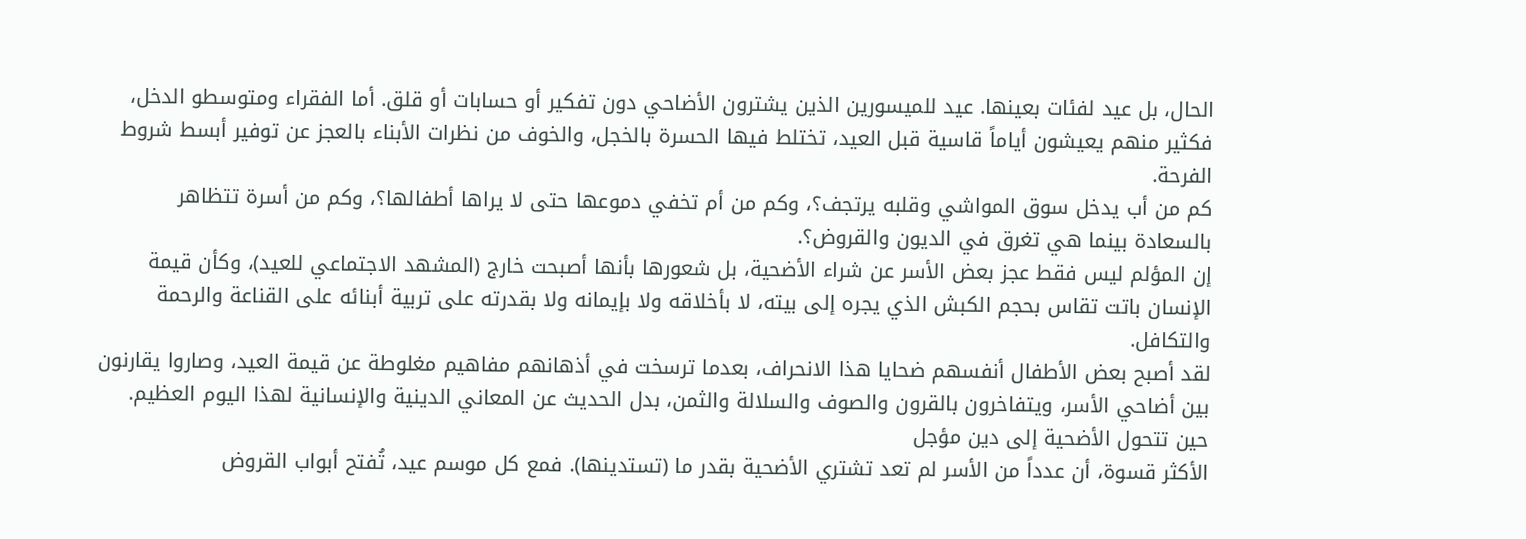الحال، بل عيد لفئات بعينها. عيد للميسورين الذين يشترون الأضاحي دون تفكير أو حسابات أو قلق. أما الفقراء ومتوسطو الدخل، فكثير منهم يعيشون أياماً قاسية قبل العيد، تختلط فيها الحسرة بالخجل، والخوف من نظرات الأبناء بالعجز عن توفير أبسط شروط الفرحة.
كم من أب يدخل سوق المواشي وقلبه يرتجف؟، وكم من أم تخفي دموعها حتى لا يراها أطفالها؟، وكم من أسرة تتظاهر بالسعادة بينما هي تغرق في الديون والقروض؟.
إن المؤلم ليس فقط عجز بعض الأسر عن شراء الأضحية، بل شعورها بأنها أصبحت خارج (المشهد الاجتماعي للعيد)، وكأن قيمة الإنسان باتت تقاس بحجم الكبش الذي يجره إلى بيته، لا بأخلاقه ولا بإيمانه ولا بقدرته على تربية أبنائه على القناعة والرحمة والتكافل.
لقد أصبح بعض الأطفال أنفسهم ضحايا هذا الانحراف، بعدما ترسخت في أذهانهم مفاهيم مغلوطة عن قيمة العيد، وصاروا يقارنون بين أضاحي الأسر، ويتفاخرون بالقرون والصوف والسلالة والثمن، بدل الحديث عن المعاني الدينية والإنسانية لهذا اليوم العظيم.
حين تتحول الأضحية إلى دين مؤجل
الأكثر قسوة، أن عدداً من الأسر لم تعد تشتري الأضحية بقدر ما (تستدينها). فمع كل موسم عيد، تُفتح أبواب القروض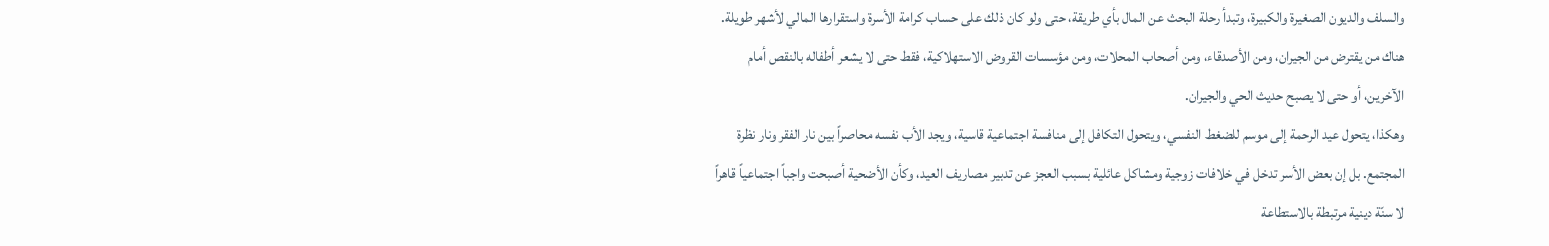والسلف والديون الصغيرة والكبيرة، وتبدأ رحلة البحث عن المال بأي طريقة، حتى ولو كان ذلك على حساب كرامة الأسرة واستقرارها المالي لأشهر طويلة. هناك من يقترض من الجيران، ومن الأصدقاء، ومن أصحاب المحلات، ومن مؤسسات القروض الاستهلاكية، فقط حتى لا يشعر أطفاله بالنقص أمام الآخرين، أو حتى لا يصبح حديث الحي والجيران.
وهكذا، يتحول عيد الرحمة إلى موسم للضغط النفسي، ويتحول التكافل إلى منافسة اجتماعية قاسية، ويجد الأب نفسه محاصراً بين نار الفقر ونار نظرة المجتمع. بل إن بعض الأسر تدخل في خلافات زوجية ومشاكل عائلية بسبب العجز عن تدبير مصاريف العيد، وكأن الأضحية أصبحت واجباً اجتماعياً قاهراً لا سنّة دينية مرتبطة بالاستطاعة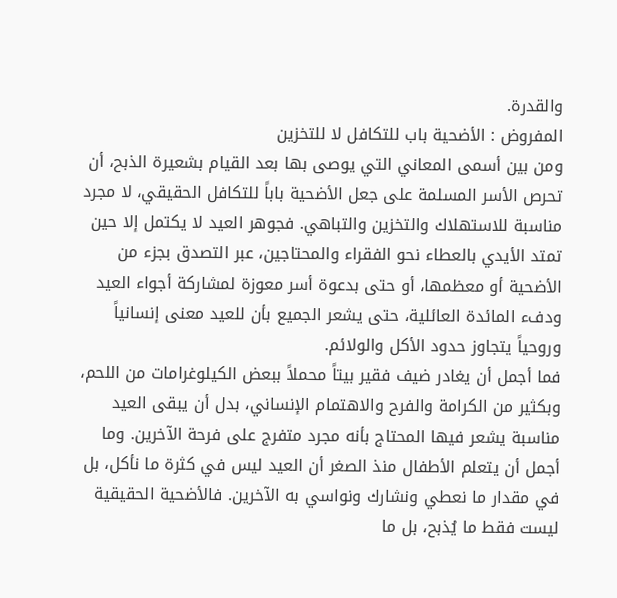والقدرة.
المفروض : الأضحية باب للتكافل لا للتخزين
ومن بين أسمى المعاني التي يوصى بها بعد القيام بشعيرة الذبح، أن تحرص الأسر المسلمة على جعل الأضحية باباً للتكافل الحقيقي، لا مجرد مناسبة للاستهلاك والتخزين والتباهي. فجوهر العيد لا يكتمل إلا حين تمتد الأيدي بالعطاء نحو الفقراء والمحتاجين، عبر التصدق بجزء من الأضحية أو معظمها، أو حتى بدعوة أسر معوزة لمشاركة أجواء العيد ودفء المائدة العائلية، حتى يشعر الجميع بأن للعيد معنى إنسانياً وروحياً يتجاوز حدود الأكل والولائم.
فما أجمل أن يغادر ضيف فقير بيتاً محملاً ببعض الكيلوغرامات من اللحم، وبكثير من الكرامة والفرح والاهتمام الإنساني، بدل أن يبقى العيد مناسبة يشعر فيها المحتاج بأنه مجرد متفرج على فرحة الآخرين. وما أجمل أن يتعلم الأطفال منذ الصغر أن العيد ليس في كثرة ما نأكل، بل في مقدار ما نعطي ونشارك ونواسي به الآخرين. فالأضحية الحقيقية ليست فقط ما يُذبح، بل ما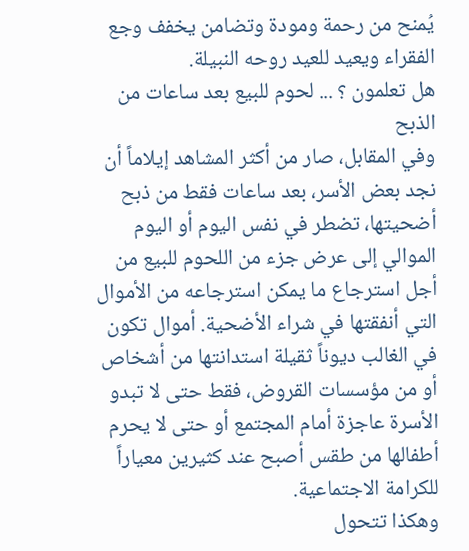يُمنح من رحمة ومودة وتضامن يخفف وجع الفقراء ويعيد للعيد روحه النبيلة.
هل تعلمون ؟ ... لحوم للبيع بعد ساعات من الذبح
وفي المقابل، صار من أكثر المشاهد إيلاماً أن نجد بعض الأسر، بعد ساعات فقط من ذبح أضحيتها، تضطر في نفس اليوم أو اليوم الموالي إلى عرض جزء من اللحوم للبيع من أجل استرجاع ما يمكن استرجاعه من الأموال التي أنفقتها في شراء الأضحية. أموال تكون في الغالب ديوناً ثقيلة استدانتها من أشخاص أو من مؤسسات القروض، فقط حتى لا تبدو الأسرة عاجزة أمام المجتمع أو حتى لا يحرم أطفالها من طقس أصبح عند كثيرين معياراً للكرامة الاجتماعية.
وهكذا تتحول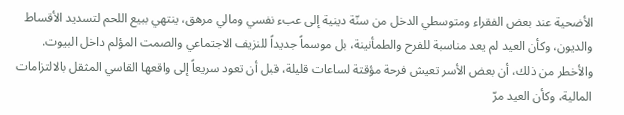الأضحية عند بعض الفقراء ومتوسطي الدخل من سنّة دينية إلى عبء نفسي ومالي مرهق، ينتهي ببيع اللحم لتسديد الأقساط والديون، وكأن العيد لم يعد مناسبة للفرح والطمأنينة، بل موسماً جديداً للنزيف الاجتماعي والصمت المؤلم داخل البيوت. والأخطر من ذلك، أن بعض الأسر تعيش فرحة مؤقتة لساعات قليلة، قبل أن تعود سريعاً إلى واقعها القاسي المثقل بالالتزامات المالية، وكأن العيد مرّ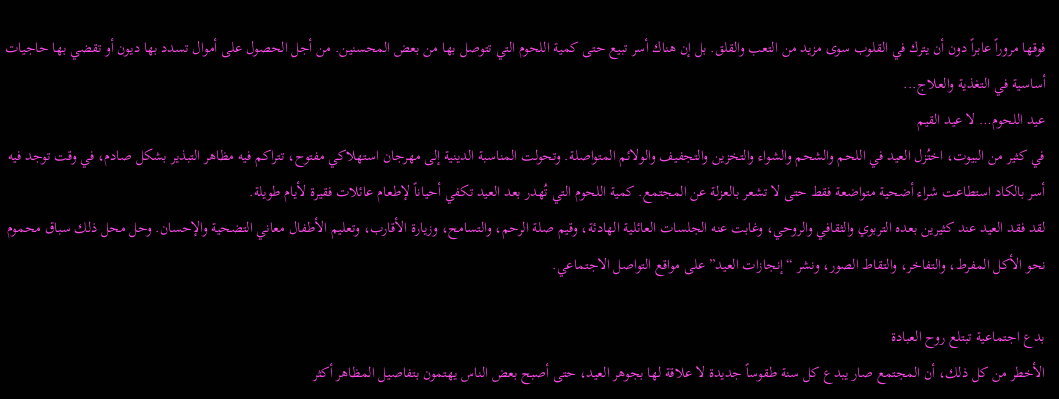فوقها مروراً عابراً دون أن يترك في القلوب سوى مزيد من التعب والقلق. بل إن هناك أسر تبيع حتى كمية اللحوم التي تتوصل بها من بعض المحسنين. من أجل الحصول على أموال تسدد بها ديون أو تقضي بها حاجيات أساسية في التغذية والعلاج...
عيد اللحوم… لا عيد القيم
في كثير من البيوت، اختُزل العيد في اللحم والشحم والشواء والتخزين والتجفيف والولائم المتواصلة. وتحولت المناسبة الدينية إلى مهرجان استهلاكي مفتوح، تتراكم فيه مظاهر التبذير بشكل صادم، في وقت توجد فيه أسر بالكاد استطاعت شراء أضحية متواضعة فقط حتى لا تشعر بالعزلة عن المجتمع. كمية اللحوم التي تُهدر بعد العيد تكفي أحياناً لإطعام عائلات فقيرة لأيام طويلة.
لقد فقد العيد عند كثيرين بعده التربوي والثقافي والروحي، وغابت عنه الجلسات العائلية الهادئة، وقيم صلة الرحم، والتسامح، وزيارة الأقارب، وتعليم الأطفال معاني التضحية والإحسان. وحل محل ذلك سباق محموم نحو الأكل المفرط، والتفاخر، والتقاط الصور، ونشر “إنجازات العيد” على مواقع التواصل الاجتماعي.

بدع اجتماعية تبتلع روح العبادة
الأخطر من كل ذلك، أن المجتمع صار يبدع كل سنة طقوساً جديدة لا علاقة لها بجوهر العيد، حتى أصبح بعض الناس يهتمون بتفاصيل المظاهر أكثر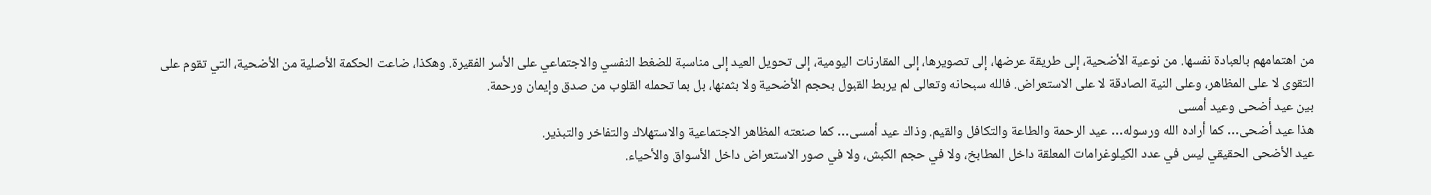من اهتمامهم بالعبادة نفسها. من نوعية الأضحية، إلى طريقة عرضها، إلى تصويرها، إلى المقارنات اليومية، إلى تحويل العيد إلى مناسبة للضغط النفسي والاجتماعي على الأسر الفقيرة. وهكذا، ضاعت الحكمة الأصلية من الأضحية، التي تقوم على التقوى لا على المظاهر، وعلى النية الصادقة لا على الاستعراض. فالله سبحانه وتعالى لم يربط القبول بحجم الأضحية ولا بثمنها، بل بما تحمله القلوب من صدق وإيمان ورحمة.
بين عيد أضحى وعيد أمسى
هذا عيد أضحى… كما أراده الله ورسوله… عيد الرحمة والطاعة والتكافل والقيم. وذاك عيد أمسى… كما صنعته المظاهر الاجتماعية والاستهلاك والتفاخر والتبذير.
عيد الأضحى الحقيقي ليس في عدد الكيلوغرامات المعلقة داخل المطابخ، ولا في حجم الكبش، ولا في صور الاستعراض داخل الأسواق والأحياء.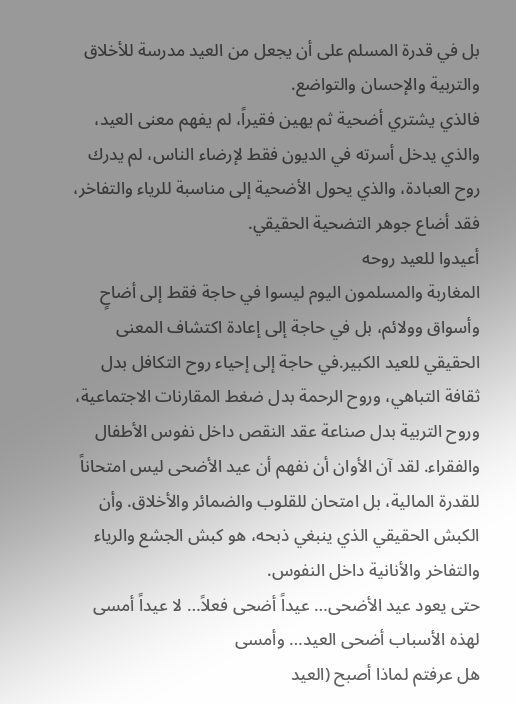بل في قدرة المسلم على أن يجعل من العيد مدرسة للأخلاق والتربية والإحسان والتواضع.
فالذي يشتري أضحية ثم يهين فقيراً، لم يفهم معنى العيد، والذي يدخل أسرته في الديون فقط لإرضاء الناس، لم يدرك روح العبادة، والذي يحول الأضحية إلى مناسبة للرياء والتفاخر، فقد أضاع جوهر التضحية الحقيقي.
أعيدوا للعيد روحه
المغاربة والمسلمون اليوم ليسوا في حاجة فقط إلى أضاحٍ وأسواق وولائم، بل في حاجة إلى إعادة اكتشاف المعنى الحقيقي للعيد الكبير.في حاجة إلى إحياء روح التكافل بدل ثقافة التباهي، وروح الرحمة بدل ضغط المقارنات الاجتماعية، وروح التربية بدل صناعة عقد النقص داخل نفوس الأطفال والفقراء. لقد آن الأوان أن نفهم أن عيد الأضحى ليس امتحاناً للقدرة المالية، بل امتحان للقلوب والضمائر والأخلاق. وأن الكبش الحقيقي الذي ينبغي ذبحه، هو كبش الجشع والرياء والتفاخر والأنانية داخل النفوس.
حتى يعود عيد الأضحى… عيداً أضحى فعلاً… لا عيداً أمسى
لهذه الأسباب أضحى العيد… وأمسى
هل عرفتم لماذا أصبح (العيد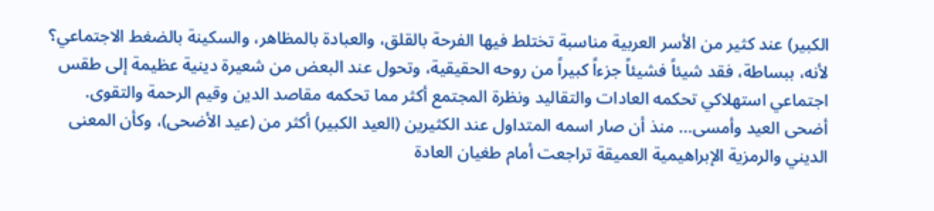الكبير) عند كثير من الأسر العربية مناسبة تختلط فيها الفرحة بالقلق، والعبادة بالمظاهر، والسكينة بالضغط الاجتماعي؟
لأنه، ببساطة، فقد شيئاً فشيئاً جزءاً كبيراً من روحه الحقيقية، وتحول عند البعض من شعيرة دينية عظيمة إلى طقس اجتماعي استهلاكي تحكمه العادات والتقاليد ونظرة المجتمع أكثر مما تحكمه مقاصد الدين وقيم الرحمة والتقوى.
أضحى العيد وأمسى… منذ أن صار اسمه المتداول عند الكثيرين (العيد الكبير) أكثر من (عيد الأضحى)، وكأن المعنى الديني والرمزية الإبراهيمية العميقة تراجعت أمام طغيان العادة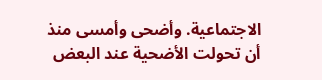الاجتماعية. وأضحى وأمسى منذ أن تحولت الأضحية عند البعض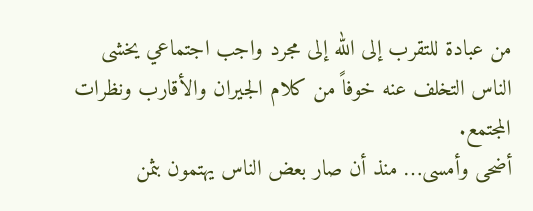من عبادة للتقرب إلى الله إلى مجرد واجب اجتماعي يخشى الناس التخلف عنه خوفاً من كلام الجيران والأقارب ونظرات المجتمع.
أضحى وأمسى… منذ أن صار بعض الناس يهتمون بثمن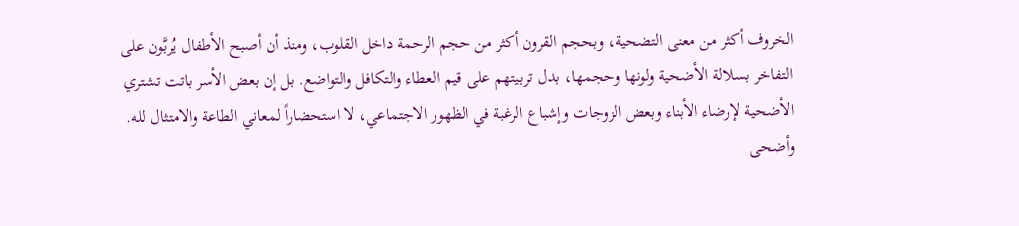الخروف أكثر من معنى التضحية، وبحجم القرون أكثر من حجم الرحمة داخل القلوب، ومنذ أن أصبح الأطفال يُربَّون على التفاخر بسلالة الأضحية ولونها وحجمها، بدل تربيتهم على قيم العطاء والتكافل والتواضع. بل إن بعض الأسر باتت تشتري الأضحية لإرضاء الأبناء وبعض الزوجات وإشباع الرغبة في الظهور الاجتماعي، لا استحضاراً لمعاني الطاعة والامتثال لله.
وأضحى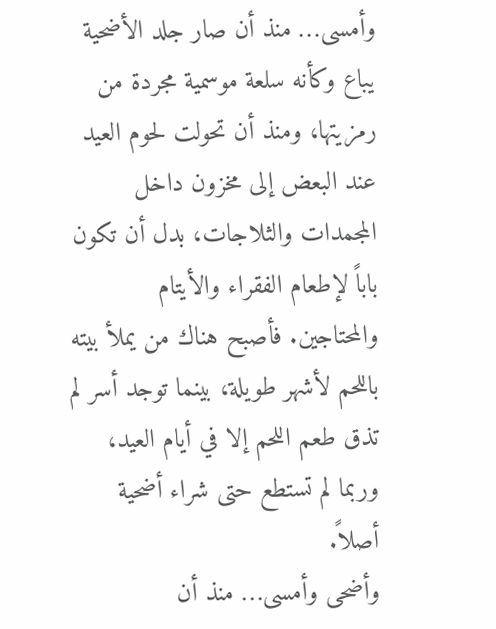وأمسى… منذ أن صار جلد الأضحية يباع وكأنه سلعة موسمية مجردة من رمزيتها، ومنذ أن تحولت لحوم العيد عند البعض إلى مخزون داخل المجمدات والثلاجات، بدل أن تكون باباً لإطعام الفقراء والأيتام والمحتاجين. فأصبح هناك من يملأ بيته باللحم لأشهر طويلة، بينما توجد أسر لم تذق طعم اللحم إلا في أيام العيد، وربما لم تستطع حتى شراء أضحية أصلاً.
وأضحى وأمسى… منذ أن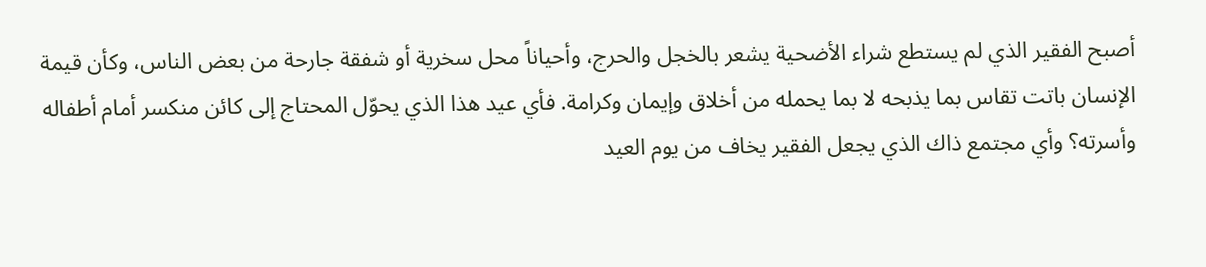أصبح الفقير الذي لم يستطع شراء الأضحية يشعر بالخجل والحرج، وأحياناً محل سخرية أو شفقة جارحة من بعض الناس، وكأن قيمة الإنسان باتت تقاس بما يذبحه لا بما يحمله من أخلاق وإيمان وكرامة. فأي عيد هذا الذي يحوّل المحتاج إلى كائن منكسر أمام أطفاله وأسرته؟ وأي مجتمع ذاك الذي يجعل الفقير يخاف من يوم العيد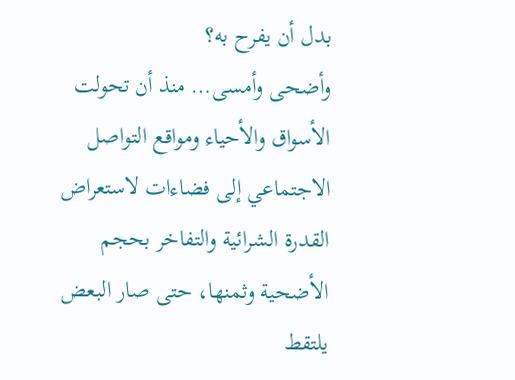بدل أن يفرح به؟
وأضحى وأمسى… منذ أن تحولت الأسواق والأحياء ومواقع التواصل الاجتماعي إلى فضاءات لاستعراض القدرة الشرائية والتفاخر بحجم الأضحية وثمنها، حتى صار البعض يلتقط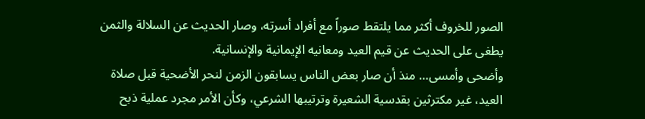الصور للخروف أكثر مما يلتقط صوراً مع أفراد أسرته، وصار الحديث عن السلالة والثمن يطغى على الحديث عن قيم العيد ومعانيه الإيمانية والإنسانية.
وأضحى وأمسى… منذ أن صار بعض الناس يسابقون الزمن لنحر الأضحية قبل صلاة العيد، غير مكترثين بقدسية الشعيرة وترتيبها الشرعي، وكأن الأمر مجرد عملية ذبح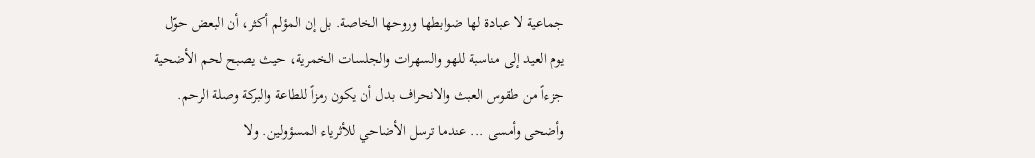جماعية لا عبادة لها ضوابطها وروحها الخاصة. بل إن المؤلم أكثر، أن البعض حوّل يوم العيد إلى مناسبة للهو والسهرات والجلسات الخمرية، حيث يصبح لحم الأضحية جزءاً من طقوس العبث والانحراف بدل أن يكون رمزاً للطاعة والبركة وصلة الرحم.
وأضحى وأمسى ... عندما ترسل الأضاحي للأثرياء المسؤولين. ولا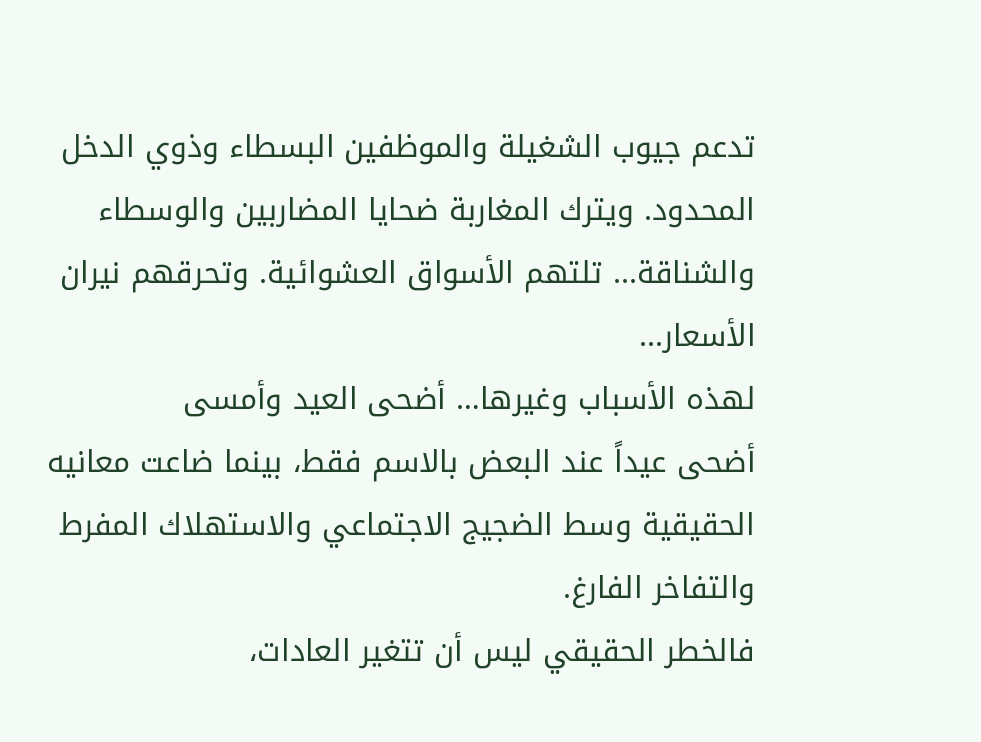تدعم جيوب الشغيلة والموظفين البسطاء وذوي الدخل المحدود. ويترك المغاربة ضحايا المضاربين والوسطاء والشناقة... تلتهم الأسواق العشوائية. وتحرقهم نيران الأسعار...
لهذه الأسباب وغيرها… أضحى العيد وأمسى
أضحى عيداً عند البعض بالاسم فقط، بينما ضاعت معانيه الحقيقية وسط الضجيج الاجتماعي والاستهلاك المفرط والتفاخر الفارغ.
فالخطر الحقيقي ليس أن تتغير العادات،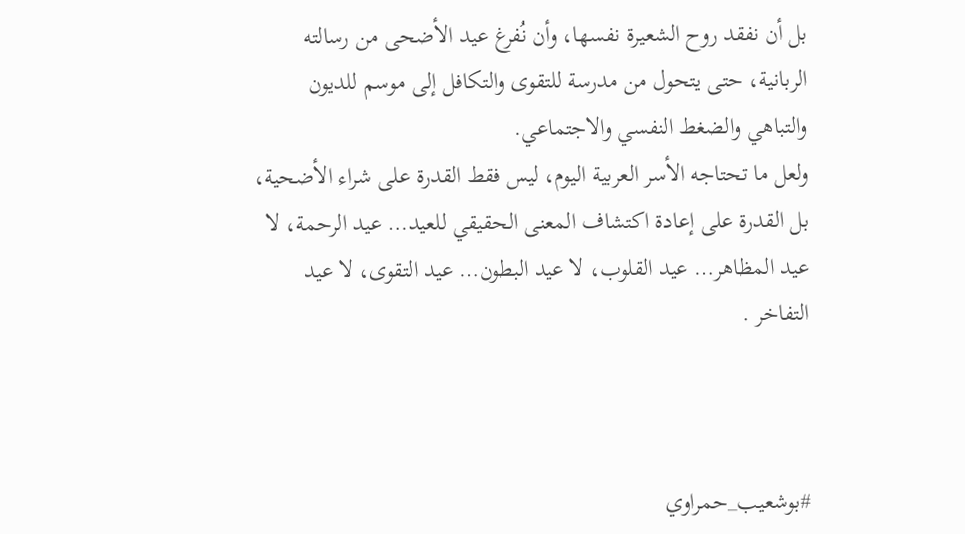بل أن نفقد روح الشعيرة نفسها، وأن نُفرغ عيد الأضحى من رسالته الربانية، حتى يتحول من مدرسة للتقوى والتكافل إلى موسم للديون والتباهي والضغط النفسي والاجتماعي.
ولعل ما تحتاجه الأسر العربية اليوم، ليس فقط القدرة على شراء الأضحية، بل القدرة على إعادة اكتشاف المعنى الحقيقي للعيد… عيد الرحمة، لا عيد المظاهر… عيد القلوب، لا عيد البطون… عيد التقوى، لا عيد التفاخر .



#بوشعيب_حمراوي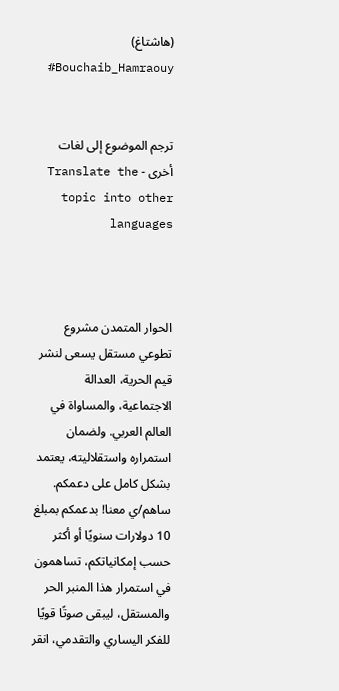(هاشتاغ)       Bouchaib_Hamraouy#


ترجم الموضوع إلى لغات أخرى - Translate the topic into other languages



الحوار المتمدن مشروع تطوعي مستقل يسعى لنشر قيم الحرية، العدالة الاجتماعية، والمساواة في العالم العربي. ولضمان استمراره واستقلاليته، يعتمد بشكل كامل على دعمكم. ساهم/ي معنا! بدعمكم بمبلغ 10 دولارات سنويًا أو أكثر حسب إمكانياتكم، تساهمون في استمرار هذا المنبر الحر والمستقل، ليبقى صوتًا قويًا للفكر اليساري والتقدمي، انقر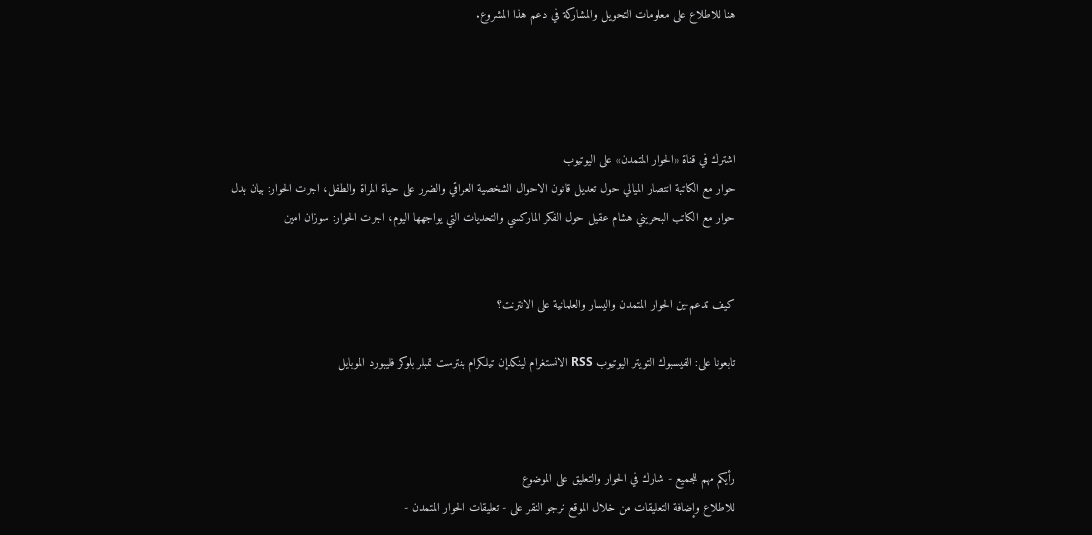هنا للاطلاع على معلومات التحويل والمشاركة في دعم هذا المشروع.




اشترك في قناة «الحوار المتمدن» على اليوتيوب
حوار مع الكاتبة انتصار الميالي حول تعديل قانون الاحوال الشخصية العراقي والضرر على حياة المراة والطفل، اجرت الحوار: بيان بدل
حوار مع الكاتب البحريني هشام عقيل حول الفكر الماركسي والتحديات التي يواجهها اليوم، اجرت الحوار: سوزان امين


كيف تدعم-ين الحوار المتمدن واليسار والعلمانية على الانترنت؟

تابعونا على: الفيسبوك التويتر اليوتيوب RSS الانستغرام لينكدإن تيلكرام بنترست تمبلر بلوكر فليبورد الموبايل



رأيكم مهم للجميع - شارك في الحوار والتعليق على الموضوع
للاطلاع وإضافة التعليقات من خلال الموقع نرجو النقر على - تعليقات الحوار المتمدن -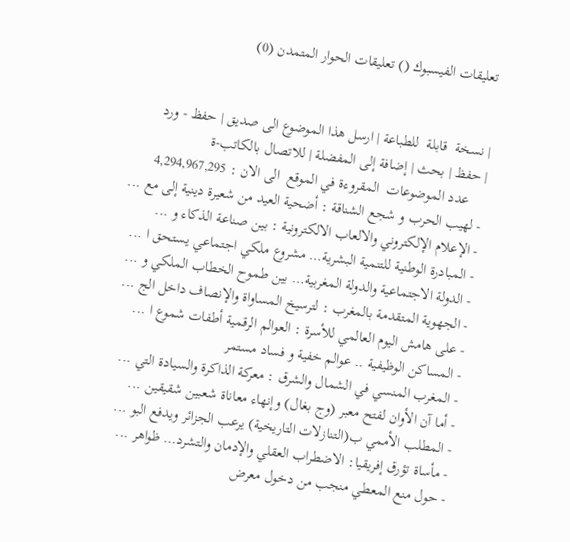تعليقات الفيسبوك () تعليقات الحوار المتمدن (0)


| نسخة  قابلة  للطباعة | ارسل هذا الموضوع الى صديق | حفظ - ورد
| حفظ | بحث | إضافة إلى المفضلة | للاتصال بالكاتب-ة
    عدد الموضوعات  المقروءة في الموقع  الى الان : 4,294,967,295
- لهيب الحرب و شجع الشناقة : أضحية العيد من شعيرة دينية إلى مع ...
- الإعلام الإلكتروني والالعاب الالكترونية : بين صناعة الذكاء و ...
- المبادرة الوطنية للتنمية البشرية… مشروع ملكي اجتماعي يستحق ا ...
- الدولة الاجتماعية والدولة المغربية… بين طموح الخطاب الملكي و ...
- الجهوية المتقدمة بالمغرب : لترسيخ المساواة والإنصاف داخل الج ...
- على هامش اليوم العالمي للأسرة : العوالم الرقمية أطفات شموع ا ...
- المساكن الوظيفية .. عوالم خفية و فساد مستمر
- المغرب المنسي في الشمال والشرق : معركة الذاكرة والسيادة التي ...
- أما آن الأوان لفتح معبر (وج بغال) وإنهاء معاناة شعبين شقيقين ...
- المطلب الأممي ب(التنازلات التاريخية) يرعب الجزائر ويدفع البو ...
- مأساة تؤرق إفريقيا: الاضطراب العقلي والإدمان والتشرد… ظواهر ...
- حول منع المعطي منجب من دخول معرض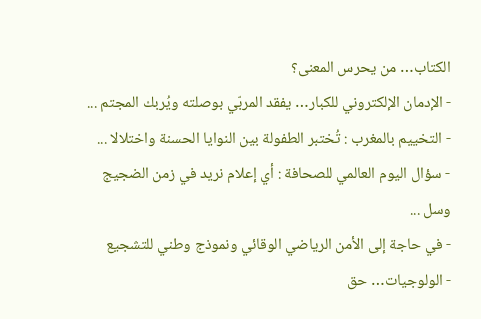الكتاب… من يحرس المعنى؟
- الإدمان الإلكتروني للكبار… يفقد المربّي بوصلته ويُربك المجتم ...
- التخييم بالمغرب : تُختبر الطفولة بين النوايا الحسنة واختلالا ...
- سؤال اليوم العالمي للصحافة : أي إعلام نريد في زمن الضجيج وسل ...
- في حاجة إلى الأمن الرياضي الوقائي ونموذج وطني للتشجيع
- الولوجيات… حق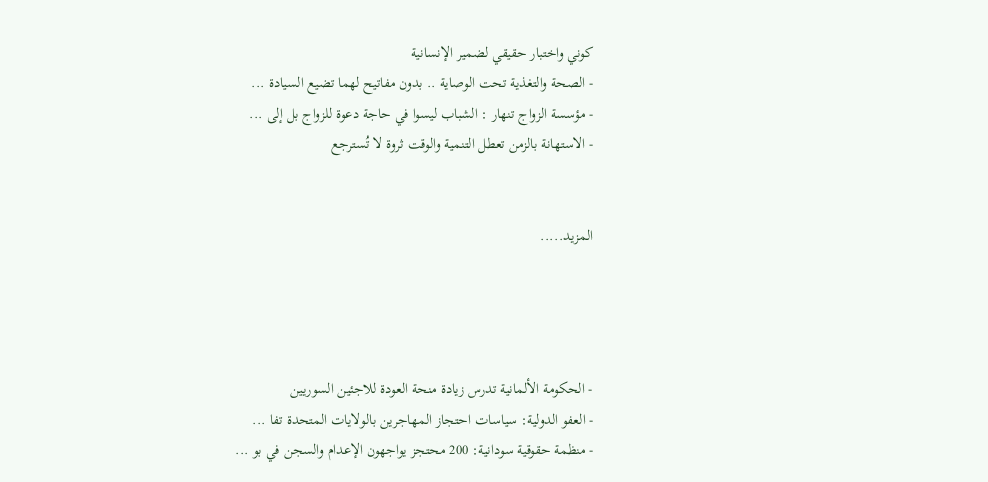كوني واختبار حقيقي لضمير الإنسانية
- الصحة والتغذية تحت الوصاية .. بدون مفاتيح لهما تضيع السيادة ...
- مؤسسة الزواج تنهار : الشباب ليسوا في حاجة دعوة للزواج بل إلى ...
- الاستهانة بالزمن تعطل التنمية والوقت ثروة لا تُسترجع


المزيد.....




- الحكومة الألمانية تدرس زيادة منحة العودة للاجئين السوريين
- العفو الدولية: سياسات احتجاز المهاجرين بالولايات المتحدة تفا ...
- منظمة حقوقية سودانية: 200 محتجز يواجهون الإعدام والسجن في بو ...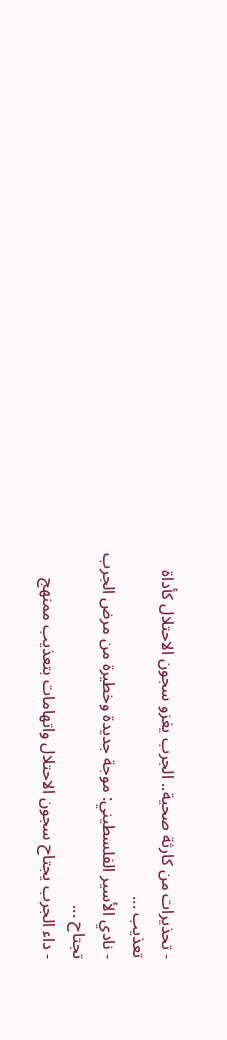- تحذيرات من كارثة صحية.. الجرب يغزو سجون الاحتلال كأداة تعذيب ...
- نادي الأسير الفلسطيني: موجة جديدة وخطيرة من مرض الجرب تجتاح ...
- داء الجرب يجتاح سجون الاحتلال واتهامات بتعذيب ممنهج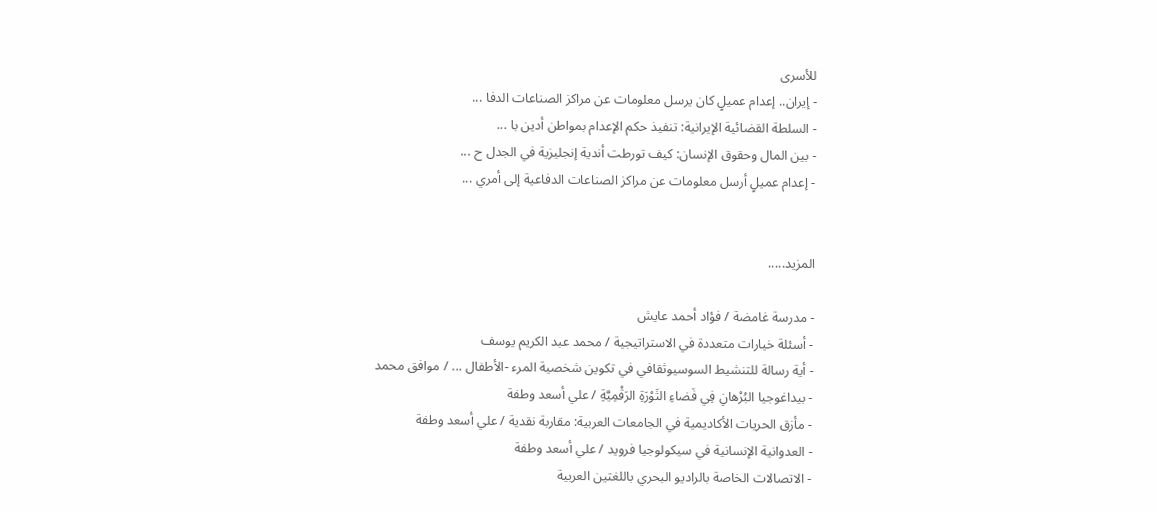للأسرى
- إيران.. إعدام عميلٍ كان يرسل معلومات عن مراكز الصناعات الدفا ...
- السلطة القضائية الإيرانية: تنفيذ حكم الإعدام بمواطن أدين با ...
- بين المال وحقوق الإنسان: كيف تورطت أندية إنجليزية في الجدل ح ...
- إعدام عميلٍ أرسل معلومات عن مراكز الصناعات الدفاعية إلى أمري ...


المزيد.....

- مدرسة غامضة / فؤاد أحمد عايش
- أسئلة خيارات متعددة في الاستراتيجية / محمد عبد الكريم يوسف
- أية رسالة للتنشيط السوسيوثقافي في تكوين شخصية المرء -الأطفال ... / موافق محمد
- بيداغوجيا البُرْهانِ فِي فَضاءِ الثَوْرَةِ الرَقْمِيَّةِ / علي أسعد وطفة
- مأزق الحريات الأكاديمية في الجامعات العربية: مقاربة نقدية / علي أسعد وطفة
- العدوانية الإنسانية في سيكولوجيا فرويد / علي أسعد وطفة
- الاتصالات الخاصة بالراديو البحري باللغتين العربية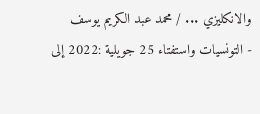والانكليزي ... / محمد عبد الكريم يوسف
- التونسيات واستفتاء 25 جويلية :2022 إلى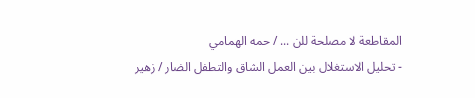المقاطعة لا مصلحة للن ... / حمه الهمامي
- تحليل الاستغلال بين العمل الشاق والتطفل الضار / زهير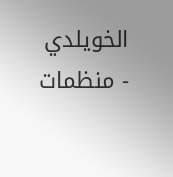الخويلدي
- منظمات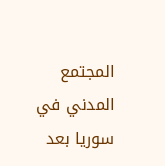المجتمع المدني في سوريا بعد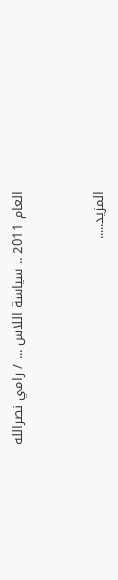العام 2011 .. سياسة اللاس ... / رامي نصرالله


المزيد.....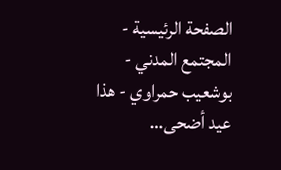الصفحة الرئيسية - المجتمع المدني - بوشعيب حمراوي - هذا عيد أضحى…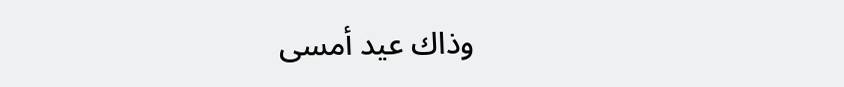وذاك عيد أمسى